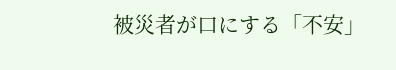被災者が口にする「不安」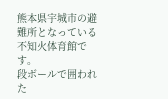熊本県宇城市の避難所となっている不知火体育館です。
段ボールで囲われた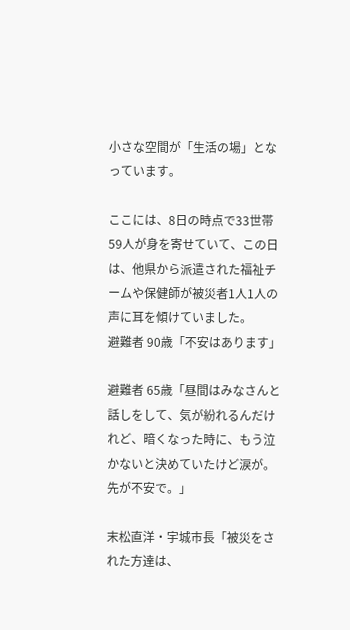小さな空間が「生活の場」となっています。

ここには、8日の時点で33世帯59人が身を寄せていて、この日は、他県から派遣された福祉チームや保健師が被災者1人1人の声に耳を傾けていました。
避難者 90歳「不安はあります」

避難者 65歳「昼間はみなさんと話しをして、気が紛れるんだけれど、暗くなった時に、もう泣かないと決めていたけど涙が。先が不安で。」

末松直洋・宇城市長「被災をされた方達は、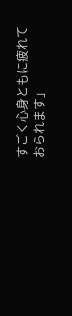すごく心身ともに疲れておられます」